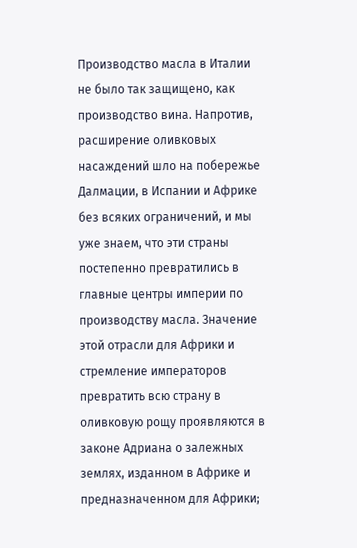Производство масла в Италии не было так защищено, как производство вина. Напротив, расширение оливковых насаждений шло на побережье Далмации, в Испании и Африке без всяких ограничений, и мы уже знаем, что эти страны постепенно превратились в главные центры империи по производству масла. Значение этой отрасли для Африки и стремление императоров превратить всю страну в оливковую рощу проявляются в законе Адриана о залежных землях, изданном в Африке и предназначенном для Африки;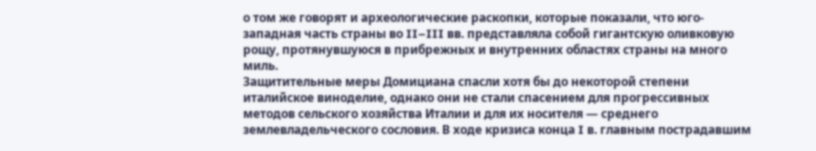о том же говорят и археологические раскопки, которые показали, что юго-западная часть страны во II–III вв. представляла собой гигантскую оливковую рощу, протянувшуюся в прибрежных и внутренних областях страны на много миль.
Защитительные меры Домициана спасли хотя бы до некоторой степени италийское виноделие, однако они не стали спасением для прогрессивных методов сельского хозяйства Италии и для их носителя — среднего землевладельческого сословия. В ходе кризиса конца I в. главным пострадавшим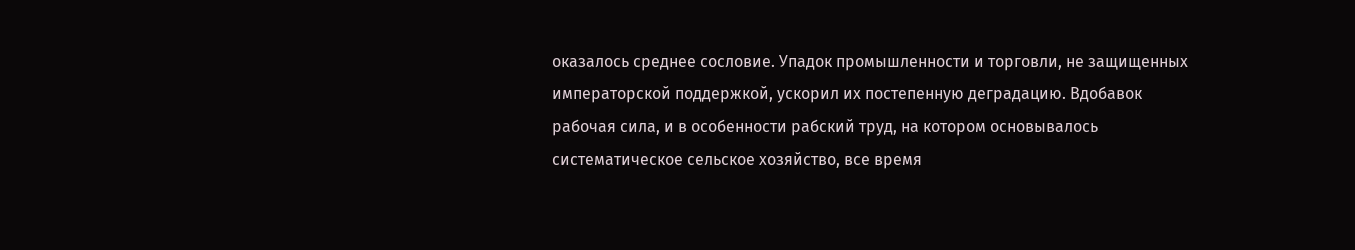оказалось среднее сословие. Упадок промышленности и торговли, не защищенных императорской поддержкой, ускорил их постепенную деградацию. Вдобавок рабочая сила, и в особенности рабский труд, на котором основывалось систематическое сельское хозяйство, все время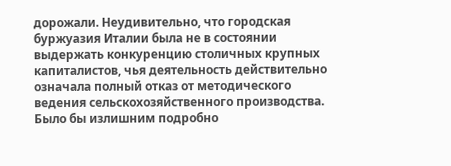дорожали. Неудивительно, что городская буржуазия Италии была не в состоянии выдержать конкуренцию столичных крупных капиталистов, чья деятельность действительно означала полный отказ от методического ведения сельскохозяйственного производства.
Было бы излишним подробно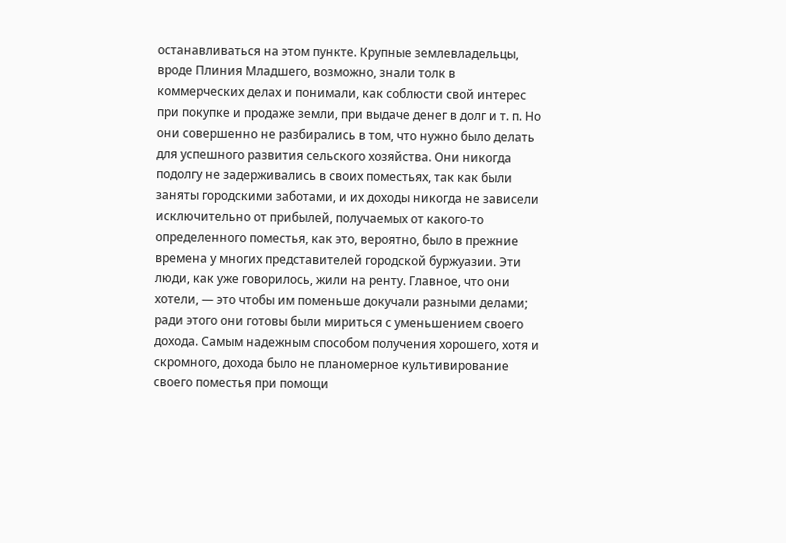останавливаться на этом пункте. Крупные землевладельцы, вроде Плиния Младшего, возможно, знали толк в коммерческих делах и понимали, как соблюсти свой интерес при покупке и продаже земли, при выдаче денег в долг и т. п. Но они совершенно не разбирались в том, что нужно было делать для успешного развития сельского хозяйства. Они никогда подолгу не задерживались в своих поместьях, так как были заняты городскими заботами, и их доходы никогда не зависели исключительно от прибылей, получаемых от какого-то определенного поместья, как это, вероятно, было в прежние времена у многих представителей городской буржуазии. Эти люди, как уже говорилось, жили на ренту. Главное, что они хотели, — это чтобы им поменьше докучали разными делами; ради этого они готовы были мириться с уменьшением своего дохода. Самым надежным способом получения хорошего, хотя и скромного, дохода было не планомерное культивирование своего поместья при помощи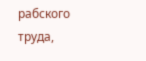рабского труда,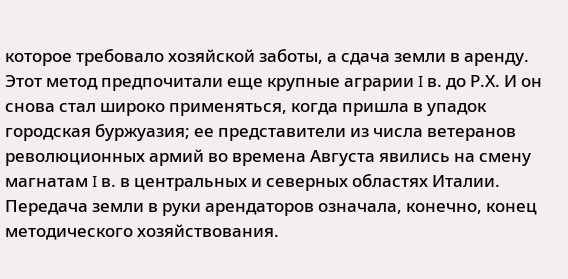которое требовало хозяйской заботы, а сдача земли в аренду. Этот метод предпочитали еще крупные аграрии I в. до Р.Х. И он снова стал широко применяться, когда пришла в упадок городская буржуазия; ее представители из числа ветеранов революционных армий во времена Августа явились на смену магнатам I в. в центральных и северных областях Италии. Передача земли в руки арендаторов означала, конечно, конец методического хозяйствования.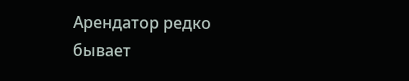Арендатор редко бывает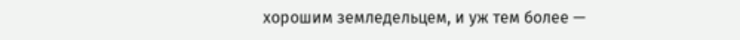хорошим земледельцем, и уж тем более —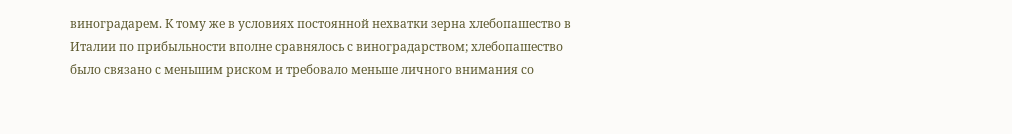виноградарем. К тому же в условиях постоянной нехватки зерна хлебопашество в Италии по прибыльности вполне сравнялось с виноградарством; хлебопашество было связано с меньшим риском и требовало меньше личного внимания со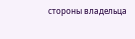стороны владельца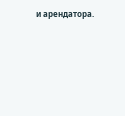и арендатора.